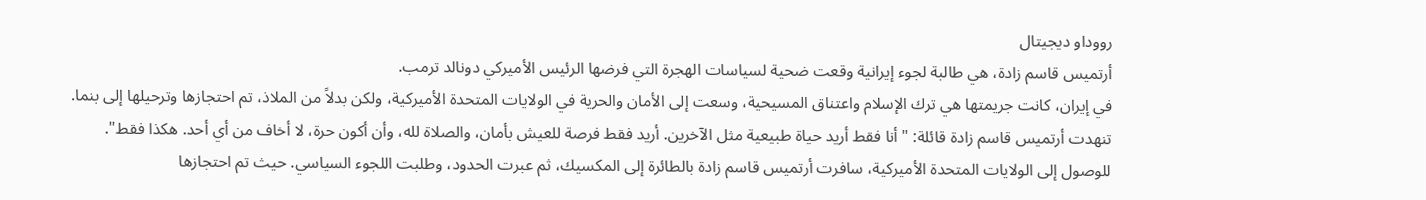رووداو ديجيتال
أرتميس قاسم زادة، هي طالبة لجوء إيرانية وقعت ضحية لسياسات الهجرة التي فرضها الرئيس الأميركي دونالد ترمب.
في إيران، كانت جريمتها هي ترك الإسلام واعتناق المسيحية، وسعت إلى الأمان والحرية في الولايات المتحدة الأميركية، ولكن بدلاً من الملاذ، تم احتجازها وترحيلها إلى بنما.
تنهدت أرتميس قاسم زادة قائلة: "أنا فقط أريد حياة طبيعية مثل الآخرين. أريد فقط فرصة للعيش بأمان، والصلاة لله، وأن أكون حرة، لا أخاف من أي أحد. هكذا فقط".
للوصول إلى الولايات المتحدة الأميركية، سافرت أرتميس قاسم زادة بالطائرة إلى المكسيك، ثم عبرت الحدود، وطلبت اللجوء السياسي. حيث تم احتجازها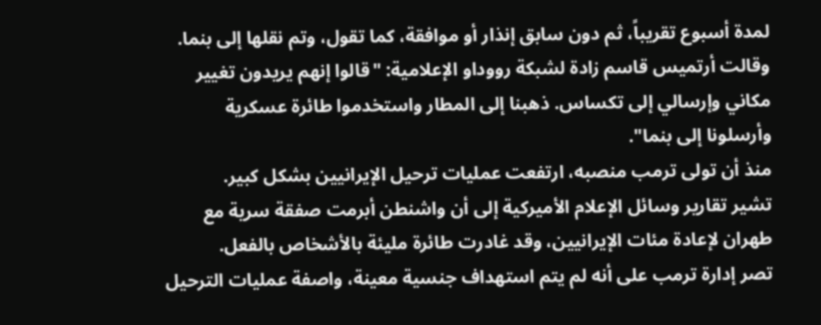لمدة أسبوع تقريباً، ثم دون سابق إنذار أو موافقة، كما تقول، وتم نقلها إلى بنما.
وقالت أرتميس قاسم زادة لشبكة رووداو الإعلامية: "قالوا إنهم يريدون تغيير مكاني وإرسالي إلى تكساس. ذهبنا إلى المطار واستخدموا طائرة عسكرية وأرسلونا إلى بنما".
منذ أن تولى ترمب منصبه، ارتفعت عمليات ترحيل الإيرانيين بشكل كبير.
تشير تقارير وسائل الإعلام الأميركية إلى أن واشنطن أبرمت صفقة سرية مع طهران لإعادة مئات الإيرانيين، وقد غادرت طائرة مليئة بالأشخاص بالفعل.
تصر إدارة ترمب على أنه لم يتم استهداف جنسية معينة، واصفة عمليات الترحيل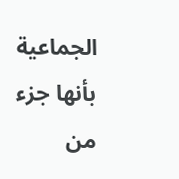الجماعية بأنها جزء من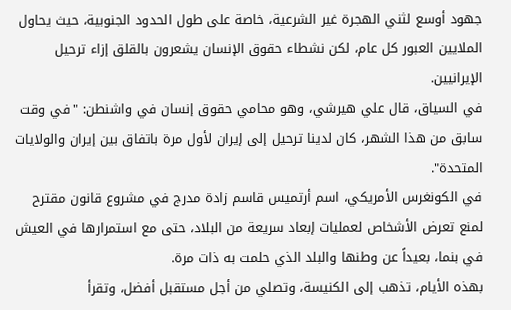جهود أوسع لثني الهجرة غير الشرعية، خاصة على طول الحدود الجنوبية، حيث يحاول الملايين العبور كل عام، لكن نشطاء حقوق الإنسان يشعرون بالقلق إزاء ترحيل الإيرانيين.
في السياق، قال علي هيرشي، وهو محامي حقوق إنسان في واشنطن: "في وقت سابق من هذا الشهر، كان لدينا ترحيل إلى إيران لأول مرة باتفاق بين إيران والولايات المتحدة".
في الكونغرس الأمريكي، اسم أرتميس قاسم زادة مدرج في مشروع قانون مقترح لمنع تعرض الأشخاص لعمليات إبعاد سريعة من البلاد، حتى مع استمرارها في العيش في بنما، بعيداً عن وطنها والبلد الذي حلمت به ذات مرة.
بهذه الأيام، تذهب إلى الكنيسة، وتصلي من أجل مستقبل أفضل، وتقرأ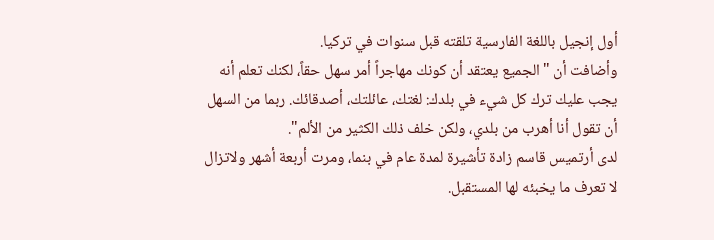أول إنجيل باللغة الفارسية تلقته قبل سنوات في تركيا.
وأضافت أن "الجميع يعتقد أن كونك مهاجراً أمر سهل حقاً، لكنك تعلم أنه يجب عليك ترك كل شيء في بلدك: لغتك، عائلتك، أصدقائك. ربما من السهل أن تقول أنا أهرب من بلدي، ولكن خلف ذلك الكثير من الألم".
لدى أرتميس قاسم زادة تأشيرة لمدة عام في بنما، ومرت أربعة أشهر ولاتزال لا تعرف ما يخبئه لها المستقبل.